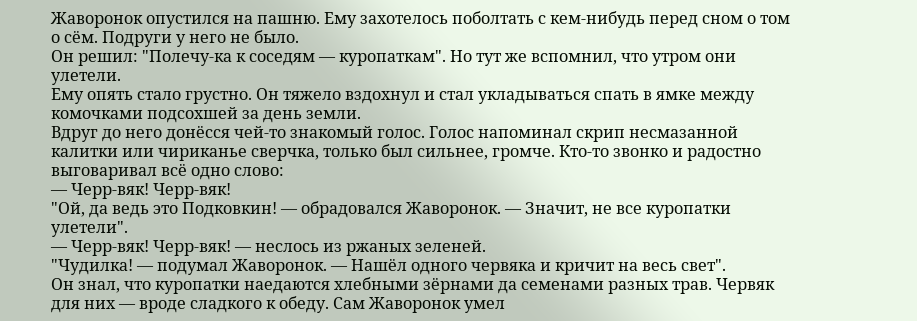Жаворонок опустился на пашню. Ему захотелось поболтать с кем-нибудь перед сном о том о сём. Подруги у него не было.
Он решил: "Полечу-ка к соседям — куропаткам". Но тут же вспомнил, что утром они улетели.
Ему опять стало грустно. Он тяжело вздохнул и стал укладываться спать в ямке между комочками подсохшей за день земли.
Вдруг до него донёсся чей-то знакомый голос. Голос напоминал скрип несмазанной калитки или чириканье сверчка, только был сильнее, громче. Кто-то звонко и радостно выговаривал всё одно слово:
— Черр-вяк! Черр-вяк!
"Ой, да ведь это Подковкин! — обрадовался Жаворонок. — Значит, не все куропатки улетели".
— Черр-вяк! Черр-вяк! — неслось из ржаных зеленей.
"Чудилка! — подумал Жаворонок. — Нашёл одного червяка и кричит на весь свет".
Он знал, что куропатки наедаются хлебными зёрнами да семенами разных трав. Червяк для них — вроде сладкого к обеду. Сам Жаворонок умел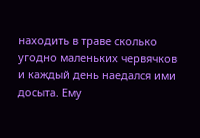находить в траве сколько угодно маленьких червячков и каждый день наедался ими досыта. Ему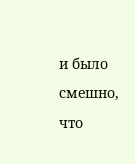и было смешно, что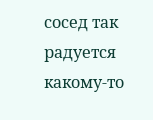сосед так радуется какому-то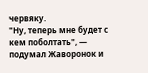червяку.
"Ну, теперь мне будет с кем поболтать", — подумал Жаворонок и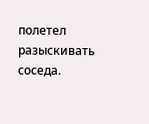полетел разыскивать соседа.